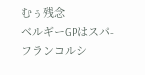むぅ残念
ベルギーGPはスパ-フランコルシ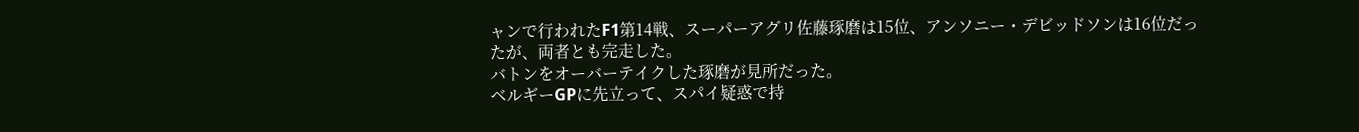ャンで行われたF1第14戦、スーパーアグリ佐藤琢磨は15位、アンソニー・デビッドソンは16位だったが、両者とも完走した。
バトンをオーバーテイクした琢磨が見所だった。
ベルギーGPに先立って、スパイ疑惑で持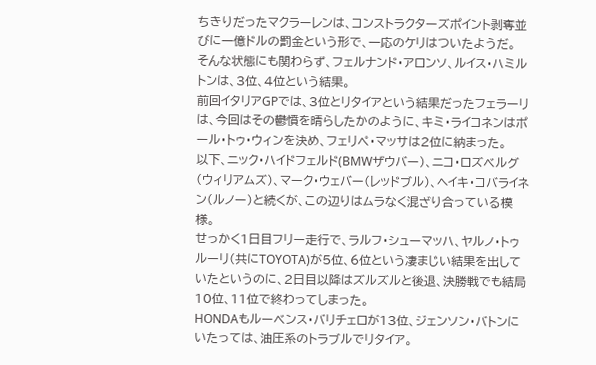ちきりだったマクラーレンは、コンストラクターズポイント剥奪並びに一億ドルの罰金という形で、一応のケリはついたようだ。
そんな状態にも関わらず、フェルナンド・アロンソ、ルイス・ハミルトンは、3位、4位という結果。
前回イタリアGPでは、3位とリタイアという結果だったフェラーリは、今回はその鬱憤を晴らしたかのように、キミ・ライコネンはポール・トゥ・ウィンを決め、フェリペ・マッサは2位に納まった。
以下、ニック・ハイドフェルド(BMWザウバー)、ニコ・ロズベルグ(ウィリアムズ)、マーク・ウェバー(レッドブル)、ヘイキ・コバライネン(ルノー)と続くが、この辺りはムラなく混ざり合っている模様。
せっかく1日目フリー走行で、ラルフ・シューマッハ、ヤルノ・トゥルーリ(共にTOYOTA)が5位、6位という凄まじい結果を出していたというのに、2日目以降はズルズルと後退、決勝戦でも結局10位、11位で終わってしまった。
HONDAもルーベンス・バリチェロが13位、ジェンソン・バトンにいたっては、油圧系のトラブルでリタイア。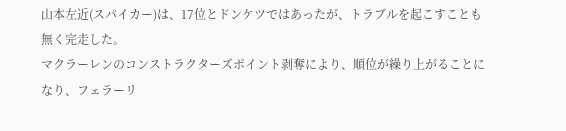山本左近(スパイカー)は、17位とドンケツではあったが、トラブルを起こすことも無く完走した。
マクラーレンのコンストラクターズポイント剥奪により、順位が繰り上がることになり、フェラーリ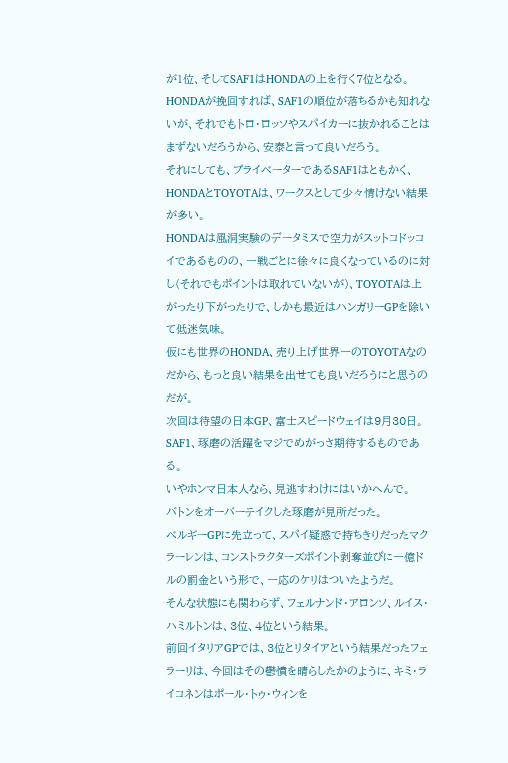が1位、そしてSAF1はHONDAの上を行く7位となる。
HONDAが挽回すれば、SAF1の順位が落ちるかも知れないが、それでもトロ・ロッソやスパイカーに抜かれることはまずないだろうから、安泰と言って良いだろう。
それにしても、プライベーターであるSAF1はともかく、HONDAとTOYOTAは、ワークスとして少々情けない結果が多い。
HONDAは風洞実験のデータミスで空力がスットコドッコイであるものの、一戦ごとに徐々に良くなっているのに対し(それでもポイントは取れていないが)、TOYOTAは上がったり下がったりで、しかも最近はハンガリーGPを除いて低迷気味。
仮にも世界のHONDA、売り上げ世界一のTOYOTAなのだから、もっと良い結果を出せても良いだろうにと思うのだが。
次回は待望の日本GP、富士スピードウェイは9月30日。
SAF1、琢磨の活躍をマジでめがっさ期待するものである。
いやホンマ日本人なら、見逃すわけにはいかへんで。
バトンをオーバーテイクした琢磨が見所だった。
ベルギーGPに先立って、スパイ疑惑で持ちきりだったマクラーレンは、コンストラクターズポイント剥奪並びに一億ドルの罰金という形で、一応のケリはついたようだ。
そんな状態にも関わらず、フェルナンド・アロンソ、ルイス・ハミルトンは、3位、4位という結果。
前回イタリアGPでは、3位とリタイアという結果だったフェラーリは、今回はその鬱憤を晴らしたかのように、キミ・ライコネンはポール・トゥ・ウィンを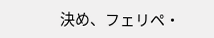決め、フェリペ・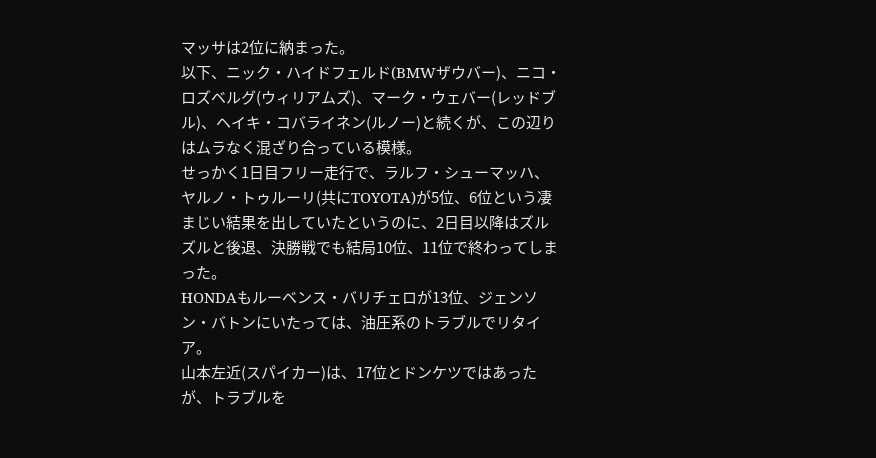マッサは2位に納まった。
以下、ニック・ハイドフェルド(BMWザウバー)、ニコ・ロズベルグ(ウィリアムズ)、マーク・ウェバー(レッドブル)、ヘイキ・コバライネン(ルノー)と続くが、この辺りはムラなく混ざり合っている模様。
せっかく1日目フリー走行で、ラルフ・シューマッハ、ヤルノ・トゥルーリ(共にTOYOTA)が5位、6位という凄まじい結果を出していたというのに、2日目以降はズルズルと後退、決勝戦でも結局10位、11位で終わってしまった。
HONDAもルーベンス・バリチェロが13位、ジェンソン・バトンにいたっては、油圧系のトラブルでリタイア。
山本左近(スパイカー)は、17位とドンケツではあったが、トラブルを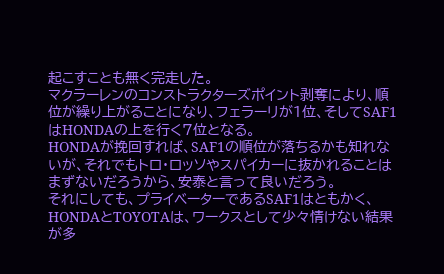起こすことも無く完走した。
マクラーレンのコンストラクターズポイント剥奪により、順位が繰り上がることになり、フェラーリが1位、そしてSAF1はHONDAの上を行く7位となる。
HONDAが挽回すれば、SAF1の順位が落ちるかも知れないが、それでもトロ・ロッソやスパイカーに抜かれることはまずないだろうから、安泰と言って良いだろう。
それにしても、プライベーターであるSAF1はともかく、HONDAとTOYOTAは、ワークスとして少々情けない結果が多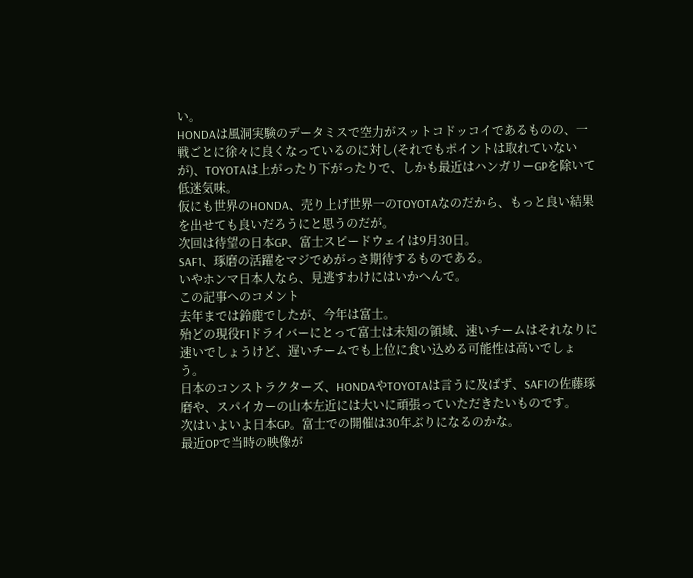い。
HONDAは風洞実験のデータミスで空力がスットコドッコイであるものの、一戦ごとに徐々に良くなっているのに対し(それでもポイントは取れていないが)、TOYOTAは上がったり下がったりで、しかも最近はハンガリーGPを除いて低迷気味。
仮にも世界のHONDA、売り上げ世界一のTOYOTAなのだから、もっと良い結果を出せても良いだろうにと思うのだが。
次回は待望の日本GP、富士スピードウェイは9月30日。
SAF1、琢磨の活躍をマジでめがっさ期待するものである。
いやホンマ日本人なら、見逃すわけにはいかへんで。
この記事へのコメント
去年までは鈴鹿でしたが、今年は富士。
殆どの現役F1ドライバーにとって富士は未知の領域、速いチームはそれなりに速いでしょうけど、遅いチームでも上位に食い込める可能性は高いでしょう。
日本のコンストラクターズ、HONDAやTOYOTAは言うに及ばず、SAF1の佐藤琢磨や、スパイカーの山本左近には大いに頑張っていただきたいものです。
次はいよいよ日本GP。富士での開催は30年ぶりになるのかな。
最近OPで当時の映像が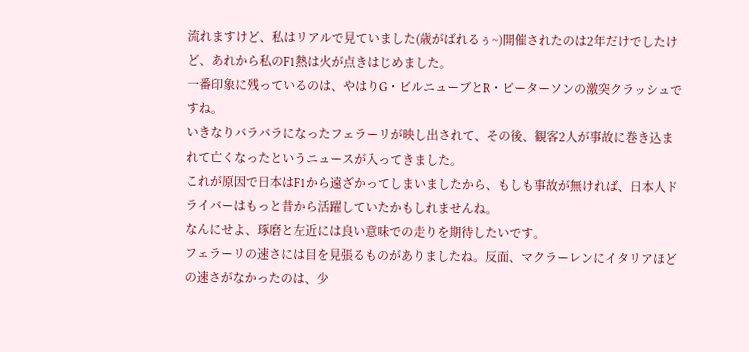流れますけど、私はリアルで見ていました(歳がばれるぅ~)開催されたのは2年だけでしたけど、あれから私のF1熱は火が点きはじめました。
一番印象に残っているのは、やはりG・ビルニューブとR・ピーターソンの激突クラッシュですね。
いきなりバラバラになったフェラーリが映し出されて、その後、観客2人が事故に巻き込まれて亡くなったというニュースが入ってきました。
これが原因で日本はF1から遠ざかってしまいましたから、もしも事故が無ければ、日本人ドライバーはもっと昔から活躍していたかもしれませんね。
なんにせよ、琢磨と左近には良い意味での走りを期待したいです。
フェラーリの速さには目を見張るものがありましたね。反面、マクラーレンにイタリアほどの速さがなかったのは、少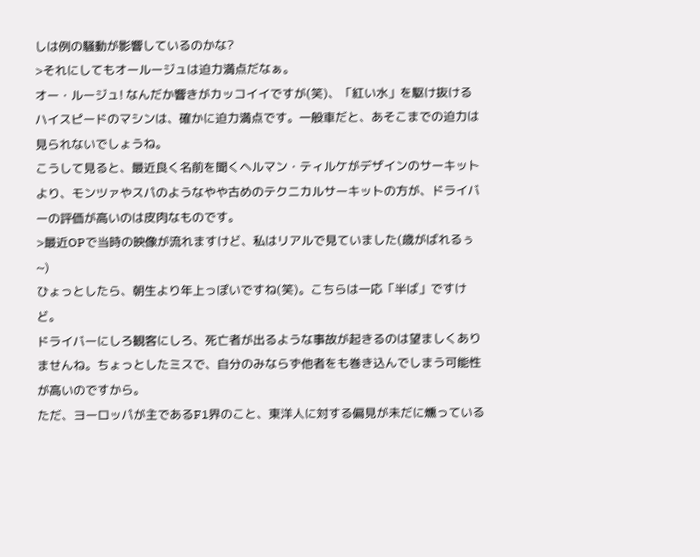しは例の騒動が影響しているのかな?
>それにしてもオールージュは迫力満点だなぁ。
オー・ルージュ! なんだか響きがカッコイイですが(笑)、「紅い水」を駆け抜けるハイスピードのマシンは、確かに迫力満点です。一般車だと、あそこまでの迫力は見られないでしょうね。
こうして見ると、最近良く名前を聞くヘルマン・ティルケがデザインのサーキットより、モンツァやスパのようなやや古めのテクニカルサーキットの方が、ドライバーの評価が高いのは皮肉なものです。
>最近OPで当時の映像が流れますけど、私はリアルで見ていました(歳がばれるぅ~)
ひょっとしたら、朝生より年上っぽいですね(笑)。こちらは一応「半ば」ですけど。
ドライバーにしろ観客にしろ、死亡者が出るような事故が起きるのは望ましくありませんね。ちょっとしたミスで、自分のみならず他者をも巻き込んでしまう可能性が高いのですから。
ただ、ヨーロッパが主であるF1界のこと、東洋人に対する偏見が未だに燻っている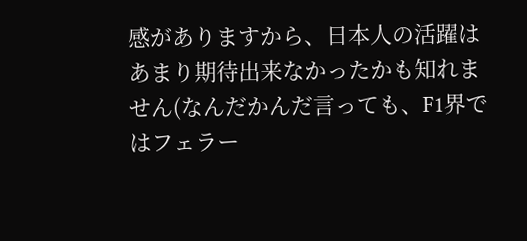感がありますから、日本人の活躍はあまり期待出来なかったかも知れません(なんだかんだ言っても、F1界ではフェラー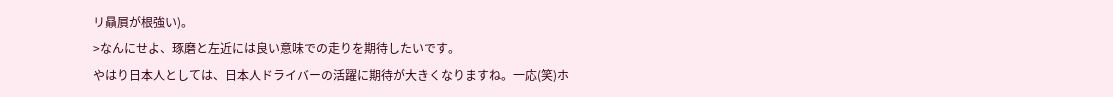リ贔屓が根強い)。
>なんにせよ、琢磨と左近には良い意味での走りを期待したいです。
やはり日本人としては、日本人ドライバーの活躍に期待が大きくなりますね。一応(笑)ホ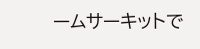ームサーキットで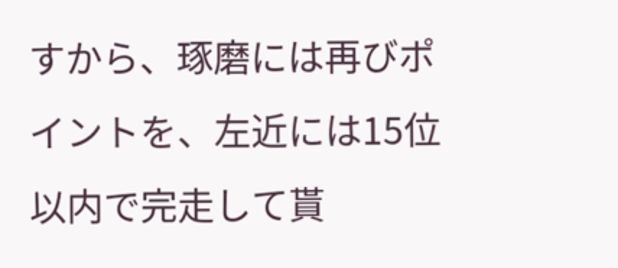すから、琢磨には再びポイントを、左近には15位以内で完走して貰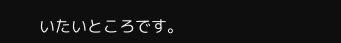いたいところです。